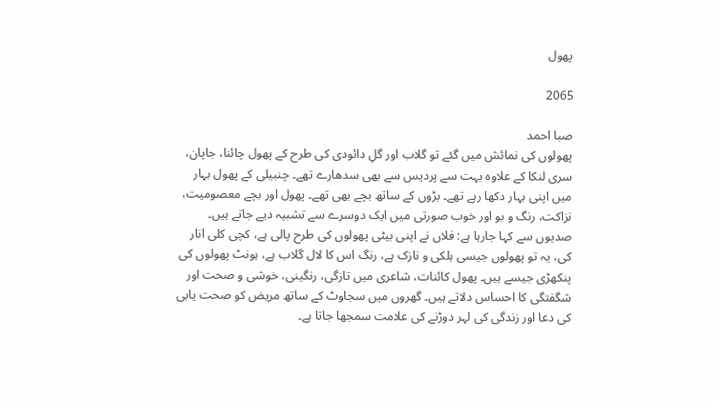پھول

2065

صبا احمد
پھولوں کی نمائش میں گئے تو گلاب اور گلِ دائودی کی طرح کے پھول چائنا، جاپان، سری لنکا کے علاوہ بہت سے پردیس سے بھی سدھارے تھے۔ چنبیلی کے پھول بہار میں اپنی بہار دکھا رہے تھے۔ بڑوں کے ساتھ بچے بھی تھے۔ پھول اور بچے معصومیت، نزاکت، رنگ و بو اور خوب صورتی میں ایک دوسرے سے تشبیہ دیے جاتے ہیں۔ صدیوں سے کہا جارہا ہے: فلاں نے اپنی بیٹی پھولوں کی طرح پالی ہے، کچی کلی انار کی، یہ تو پھولوں جیسی ہلکی و نازک ہے، رنگ اس کا لال گلاب ہے، ہونٹ پھولوں کی پنکھڑی جیسے ہیں۔ پھول کائنات، شاعری میں تازگی، رنگینی، خوشی و صحت اور شگفتگی کا احساس دلاتے ہیں۔ گھروں میں سجاوٹ کے ساتھ مریض کو صحت یابی کی دعا اور زندگی کی لہر دوڑنے کی علامت سمجھا جاتا ہے۔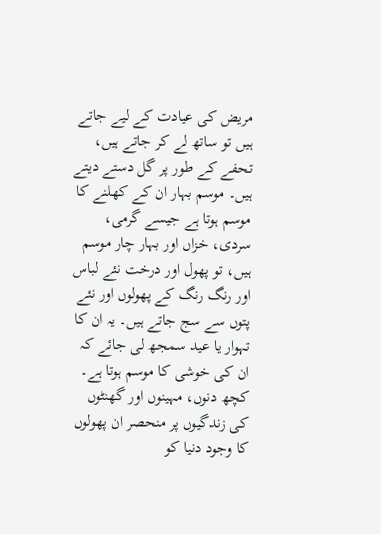مریض کی عیادت کے لیے جاتے ہیں تو ساتھ لے کر جاتے ہیں، تحفے کے طور پر گل دستے دیتے ہیں۔ موسم بہار ان کے کھلنے کا موسم ہوتا ہے جیسے گرمی، سردی، خزاں اور بہار چار موسم ہیں، تو پھول اور درخت نئے لباس اور رنگ رنگ کے پھولوں اور نئے پتوں سے سج جاتے ہیں۔ یہ ان کا تہوار یا عید سمجھ لی جائے کہ ان کی خوشی کا موسم ہوتا ہے۔ کچھ دنوں، مہینوں اور گھنٹوں کی زندگیوں پر منحصر ان پھولوں کا وجود دنیا کو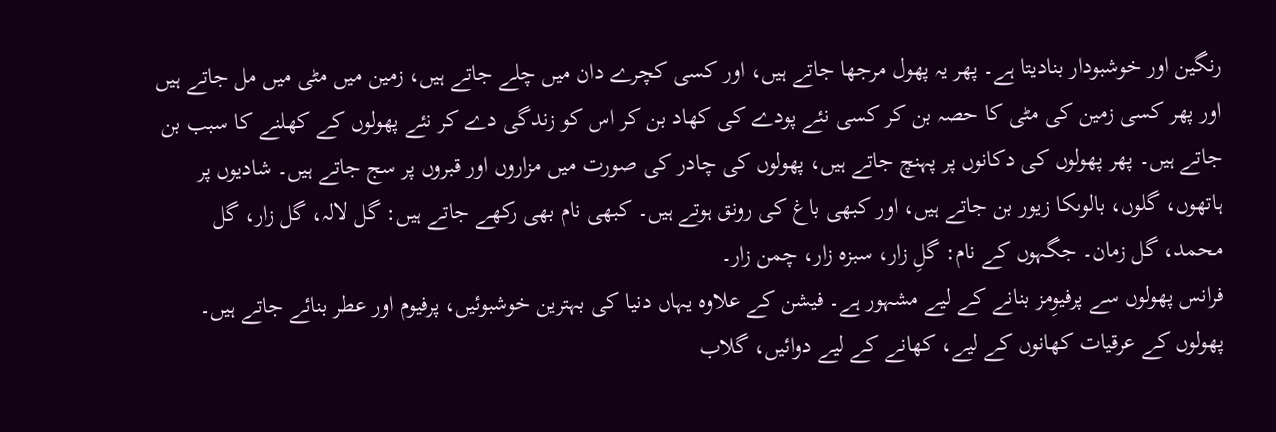رنگین اور خوشبودار بنادیتا ہے۔ پھر یہ پھول مرجھا جاتے ہیں، اور کسی کچرے دان میں چلے جاتے ہیں، زمین میں مٹی میں مل جاتے ہیں اور پھر کسی زمین کی مٹی کا حصہ بن کر کسی نئے پودے کی کھاد بن کر اس کو زندگی دے کر نئے پھولوں کے کھلنے کا سبب بن جاتے ہیں۔ پھر پھولوں کی دکانوں پر پہنچ جاتے ہیں، پھولوں کی چادر کی صورت میں مزاروں اور قبروں پر سج جاتے ہیں۔ شادیوں پر ہاتھوں، گلوں، بالوںکا زیور بن جاتے ہیں، اور کبھی باغ کی رونق ہوتے ہیں۔ کبھی نام بھی رکھے جاتے ہیں: گل لالہ، گل زار، گل محمد، گل زمان۔ جگہوں کے نام: گلِ زار، سبزہ زار، چمن زار۔
فرانس پھولوں سے پرفیوِمز بنانے کے لیے مشہور ہے۔ فیشن کے علاوہ یہاں دنیا کی بہترین خوشبوئیں، پرفیوم اور عطر بنائے جاتے ہیں۔ پھولوں کے عرقیات کھانوں کے لیے، کھانے کے لیے دوائیں، گلاب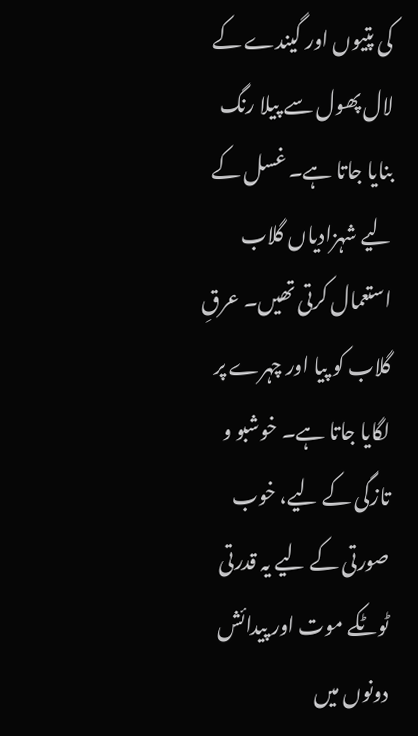کی پتیوں اور گیندے کے لال پھول سے پیلا رنگ بنایا جاتا ہے۔ غسل کے لیے شہزادیاں گلاب استعمال کرتی تھیں۔ عرقِ گلاب کو پیا اور چہرے پر لگایا جاتا ہے۔ خوشبو و تازگی کے لیے، خوب صورتی کے لیے یہ قدرتی ٹوٹکے موت اور پیدائش دونوں میں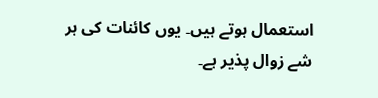استعمال ہوتے ہیں۔ یوں کائنات کی ہر شے زوال پذیر ہے۔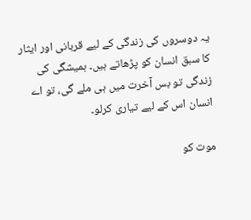یہ دوسروں کی زندگی کے لیے قربانی اور ایثار کا سبق انسان کو پڑھاتے ہیں۔ ہمیشگی کی زندگی تو بس آخرت میں ہی ملے گی، تو اے انسان اس کے لیے تیاری کرلو۔

موت کو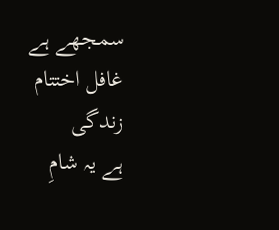سمجھے ہے غافل اختتام زندگی
ہے یہ شامِ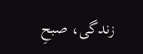زندگی، صبحِ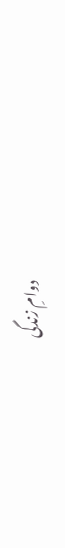دوامِ زندگی